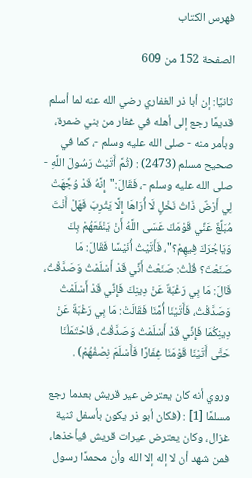فهرس الكتاب

الصفحة 152 من 609

ثانيًا: إن أبا ذر الغفاري رضي الله عنه لما أسلم قديمًا رجع إلى أهله في غفار من بني ضمرة، وبأمر منه - صلى الله عليه وسلم -، كما في صحيح مسلم (2473) : (ثُمَّ أَتَيْتُ رَسُولَ اللَّهِ - صلى الله عليه وسلم -، فَقَالَ:"إِنَّهُ قَدْ وُجِّهَتْ لِي أَرْضٌ ذَاتُ نَخْلٍ لَا أُرَاهَا إِلَّا يَثْرِبَ فَهَلْ أَنْتَ مُبَلِّغٌ عَنِّي قَوْمَكَ عَسَى اللَّهُ أَنْ يَنْفَعَهُمْ بِكَ وَيَاجُرَكَ فِيهِمْ؟"، فَأَتَيْتُ أُنَيْسًا فَقَالَ: مَا صَنَعْتَ؟ قُلْتُ: صَنَعْتُ أَنِّي قَدْ أَسْلَمْتُ وَصَدَّقْتُ، قَالَ: مَا بِي رَغْبَةٌ عَنْ دِينِكَ فَإِنِّي قَدْ أَسْلَمْتُ وَصَدَّقْتُ، فَأَتَيْنَا أُمَّنَا فَقَالَتْ: مَا بِي رَغْبَةٌ عَنْ دِينِكُمَا فَإِنِّي قَدْ أَسْلَمْتُ وَصَدَّقْتُ، فَاحْتَمَلْنَا حَتَّى أَتَيْنَا قَوْمَنَا غِفَارًا فَأَسْلَمَ نِصْفُهُمْ) .

وروي أنه كان يعترض عير قريش بعدما رجع مسلمًا [1] : (فكان أبو ذر يكون بأسفل ثنية غزال، وكان يعترض عيرات قريش فيأخذها، فمن شهد أن لا إله إلا الله وأن محمدًا رسول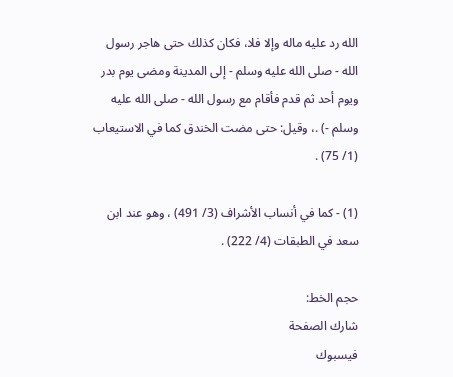الله رد عليه ماله وإلا فلا، فكان كذلك حتى هاجر رسول الله - صلى الله عليه وسلم - إلى المدينة ومضى يوم بدر ويوم أحد ثم قدم فأقام مع رسول الله - صلى الله عليه وسلم -) .، وقيل: حتى مضت الخندق كما في الاستيعاب (1/ 75) .

(1) - كما في أنساب الأشراف (3/ 491) ، وهو عند ابن سعد في الطبقات (4/ 222) .

حجم الخط:
شارك الصفحة
فيسبوك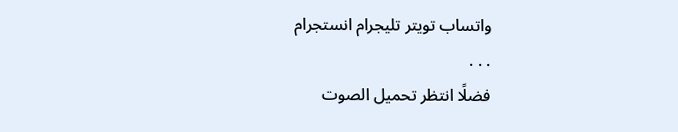واتساب تويتر تليجرام انستجرام
. . .
فضلًا انتظر تحميل الصوت